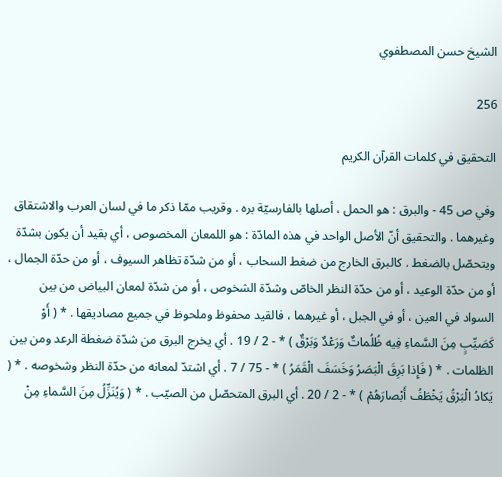الشيخ حسن المصطفوي

256

التحقيق في كلمات القرآن الكريم

وفي ص 45 - والبرق : هو الحمل ، أصلها بالفارسيّة بره . وقريب ممّا ذكر ما في لسان العرب والاشتقاق وغيرهما . والتحقيق أنّ الأصل الواحد في هذه المادّة : هو اللمعان المخصوص ، أي بقيد أن يكون بشدّة ويتحصّل بالضغط . كالبرق الخارج من ضغط السحاب ، أو من شدّة تظاهر السيوف ، أو من حدّة الجمال ، أو من حدّة الوعيد ، أو من حدّة النظر الخاصّ وشدّة الشخوص ، أو من شدّة لمعان البياض من بين السواد في العين ، أو في الجبل ، أو غيرهما ، فالقيد محفوظ وملحوظ في جميع مصاديقها . * ( أَوْ كَصَيِّبٍ مِنَ السَّماءِ فِيه ظُلُماتٌ وَرَعْدٌ وَبَرْقٌ ) * - 2 / 19 . أي يخرج البرق من شدّة ضغطة الرعد ومن بين الظلمات . * ( فَإِذا بَرِقَ الْبَصَرُ وَخَسَفَ الْقَمَرُ ) * - 75 / 7 . أي اشتدّ لمعانه من حدّة النظر وشخوصه . * ( يَكادُ الْبَرْقُ يَخْطَفُ أَبْصارَهُمْ ) * - 2 / 20 . أي البرق المتحصّل من الصيّب . * ( وَيُنَزِّلُ مِنَ السَّماءِ مِنْ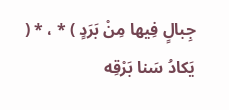جِبالٍ فِيها مِنْ بَرَدٍ ) * ، * ( يَكادُ سَنا بَرْقِه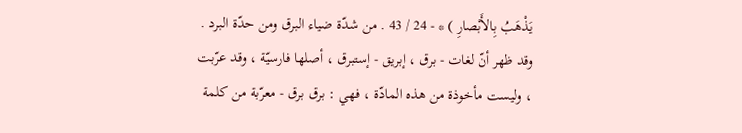يَذْهَبُ بِالأَبْصارِ ) * - 24 / 43 . من شدّة ضياء البرق ومن حدّة البرد . وقد ظهر أنّ لغات - برق ، إبريق - إستبرق ، أصلها فارسيّة ، وقد عرّبت ، وليست مأخوذة من هذه المادّة ، فهي : برق برق - معرّبة من كلمة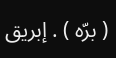( برّه ) . إبريق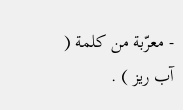- معرّبة من كلمة ( آب ريز ) .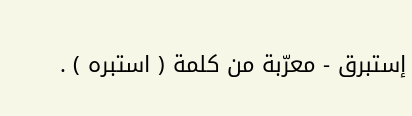إستبرق - معرّبة من كلمة ( استبره ) .